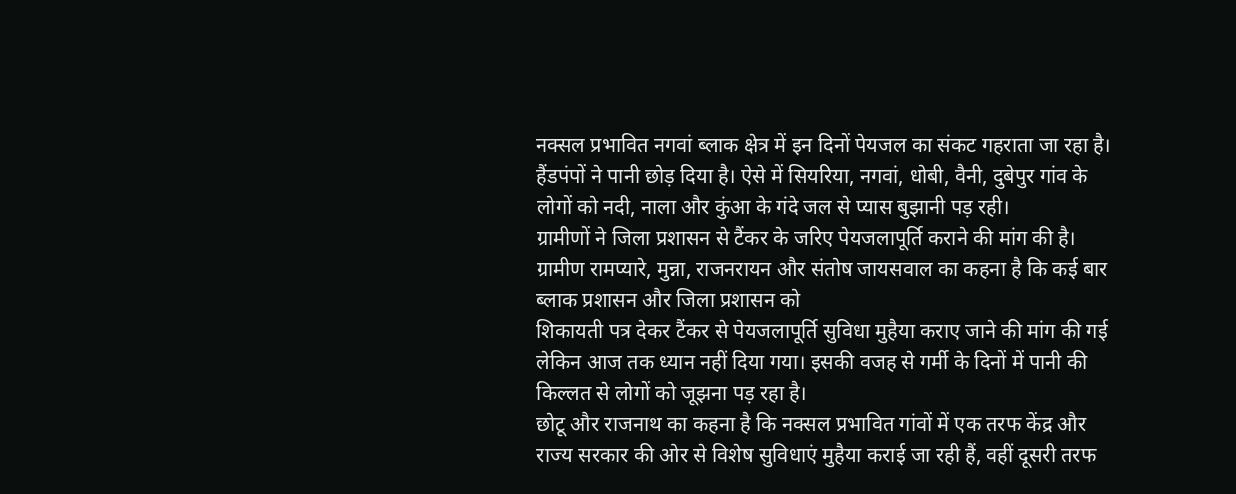नक्सल प्रभावित नगवां ब्लाक क्षेत्र में इन दिनों पेयजल का संकट गहराता जा रहा है। हैंडपंपों ने पानी छोड़ दिया है। ऐसे में सियरिया, नगवां, धोबी, वैनी, दुबेपुर गांव के लोगों को नदी, नाला और कुंआ के गंदे जल से प्यास बुझानी पड़ रही।
ग्रामीणों ने जिला प्रशासन से टैंकर के जरिए पेयजलापूर्ति कराने की मांग की है। ग्रामीण रामप्यारे, मुन्ना, राजनरायन और संतोष जायसवाल का कहना है कि कई बार ब्लाक प्रशासन और जिला प्रशासन को
शिकायती पत्र देकर टैंकर से पेयजलापूर्ति सुविधा मुहैया कराए जाने की मांग की गई लेकिन आज तक ध्यान नहीं दिया गया। इसकी वजह से गर्मी के दिनों में पानी की किल्लत से लोगों को जूझना पड़ रहा है।
छोटू और राजनाथ का कहना है कि नक्सल प्रभावित गांवों में एक तरफ केंद्र और राज्य सरकार की ओर से विशेष सुविधाएं मुहैया कराई जा रही हैं, वहीं दूसरी तरफ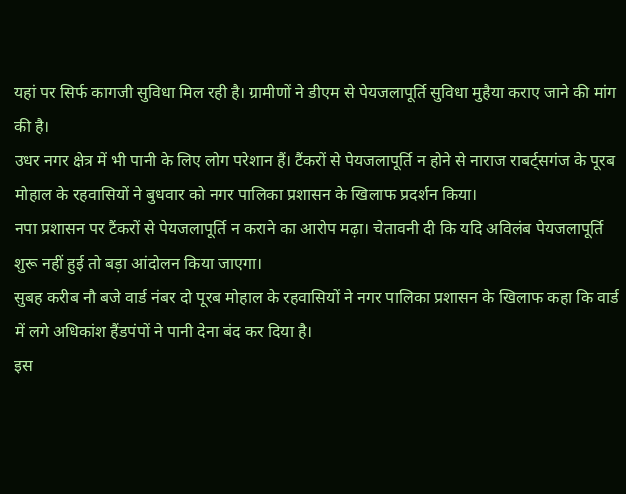यहां पर सिर्फ कागजी सुविधा मिल रही है। ग्रामीणों ने डीएम से पेयजलापूर्ति सुविधा मुहैया कराए जाने की मांग की है।
उधर नगर क्षेत्र में भी पानी के लिए लोग परेशान हैं। टैंकरों से पेयजलापूर्ति न होने से नाराज राबर्ट्सगंज के पूरब मोहाल के रहवासियों ने बुधवार को नगर पालिका प्रशासन के खिलाफ प्रदर्शन किया।
नपा प्रशासन पर टैंकरों से पेयजलापूर्ति न कराने का आरोप मढ़ा। चेतावनी दी कि यदि अविलंब पेयजलापूर्ति शुरू नहीं हुई तो बड़ा आंदोलन किया जाएगा।
सुबह करीब नौ बजे वार्ड नंबर दो पूरब मोहाल के रहवासियों ने नगर पालिका प्रशासन के खिलाफ कहा कि वार्ड में लगे अधिकांश हैंडपंपों ने पानी देना बंद कर दिया है।
इस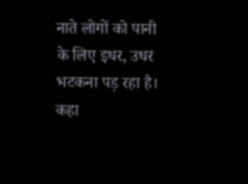नाते लोगों को पानी के लिए इधर, उधर भटकना पड़ रहा है। कहा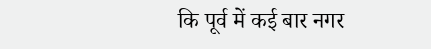कि पूर्व में कई बार नगर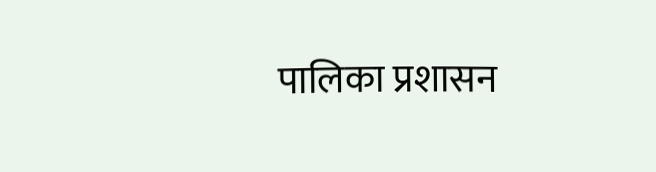पालिका प्रशासन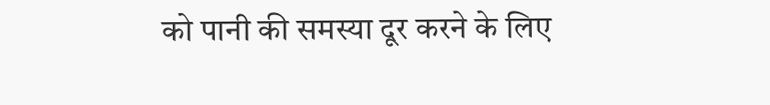को पानी की समस्या दूर करने के लिए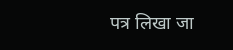पत्र लिखा जा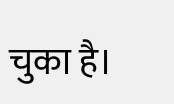चुका है।